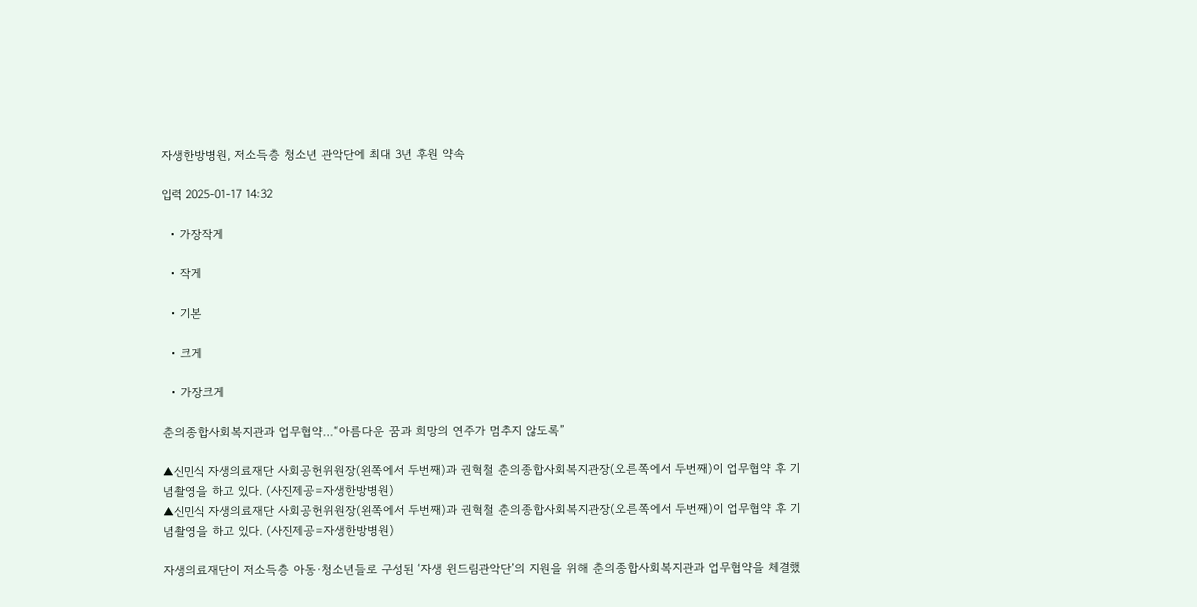자생한방병원, 저소득층 청소년 관악단에 최대 3년 후원 약속

입력 2025-01-17 14:32

  • 가장작게

  • 작게

  • 기본

  • 크게

  • 가장크게

춘의종합사회복지관과 업무협약…“아름다운 꿈과 희망의 연주가 멈추지 않도록”

▲신민식 자생의료재단 사회공헌위원장(왼쪽에서 두번째)과 권혁철 춘의종합사회복지관장(오른쪽에서 두번째)이 업무협약 후 기념촬영을 하고 있다. (사진제공=자생한방병원)
▲신민식 자생의료재단 사회공헌위원장(왼쪽에서 두번째)과 권혁철 춘의종합사회복지관장(오른쪽에서 두번째)이 업무협약 후 기념촬영을 하고 있다. (사진제공=자생한방병원)

자생의료재단이 저소득층 아동·청소년들로 구성된 ‘자생 윈드림관악단’의 지원을 위해 춘의종합사회복지관과 업무협약을 체결했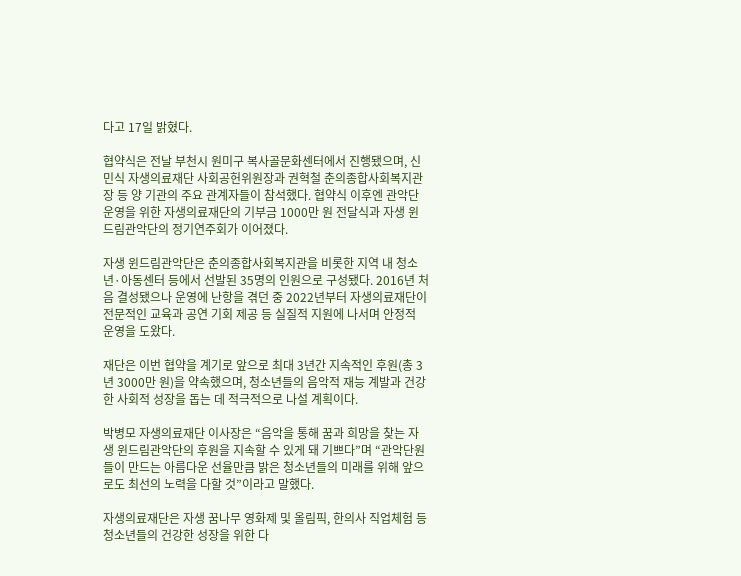다고 17일 밝혔다.

협약식은 전날 부천시 원미구 복사골문화센터에서 진행됐으며, 신민식 자생의료재단 사회공헌위원장과 권혁철 춘의종합사회복지관장 등 양 기관의 주요 관계자들이 참석했다. 협약식 이후엔 관악단 운영을 위한 자생의료재단의 기부금 1000만 원 전달식과 자생 윈드림관악단의 정기연주회가 이어졌다.

자생 윈드림관악단은 춘의종합사회복지관을 비롯한 지역 내 청소년·아동센터 등에서 선발된 35명의 인원으로 구성됐다. 2016년 처음 결성됐으나 운영에 난항을 겪던 중 2022년부터 자생의료재단이 전문적인 교육과 공연 기회 제공 등 실질적 지원에 나서며 안정적 운영을 도왔다.

재단은 이번 협약을 계기로 앞으로 최대 3년간 지속적인 후원(총 3년 3000만 원)을 약속했으며, 청소년들의 음악적 재능 계발과 건강한 사회적 성장을 돕는 데 적극적으로 나설 계획이다.

박병모 자생의료재단 이사장은 “음악을 통해 꿈과 희망을 찾는 자생 윈드림관악단의 후원을 지속할 수 있게 돼 기쁘다”며 “관악단원들이 만드는 아름다운 선율만큼 밝은 청소년들의 미래를 위해 앞으로도 최선의 노력을 다할 것”이라고 말했다.

자생의료재단은 자생 꿈나무 영화제 및 올림픽, 한의사 직업체험 등 청소년들의 건강한 성장을 위한 다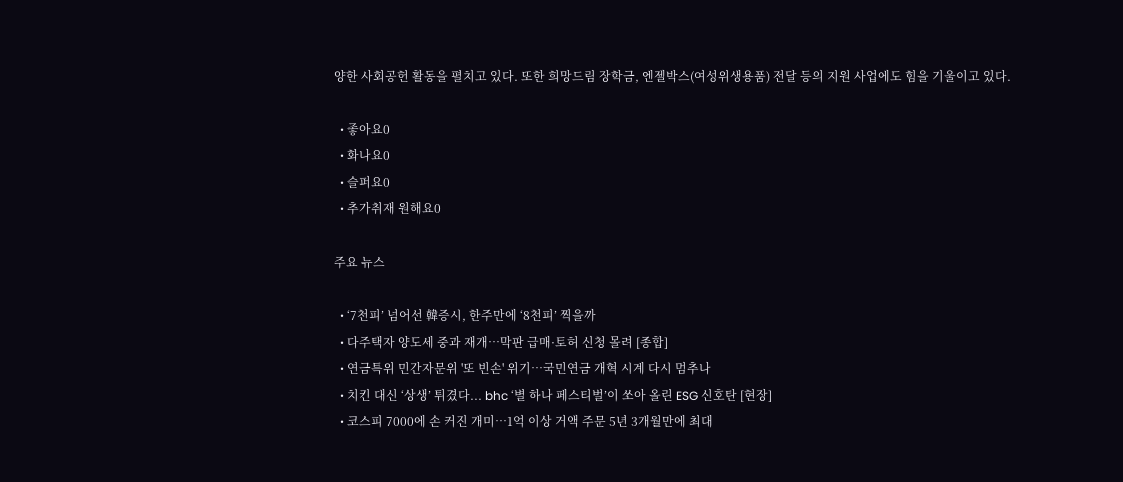양한 사회공헌 활동을 펼치고 있다. 또한 희망드림 장학금, 엔젤박스(여성위생용품) 전달 등의 지원 사업에도 힘을 기울이고 있다.

  • 좋아요0
  • 화나요0
  • 슬퍼요0
  • 추가취재 원해요0

주요 뉴스

  • ‘7천피’ 넘어선 韓증시, 한주만에 ‘8천피’ 찍을까
  • 다주택자 양도세 중과 재개⋯막판 급매·토허 신청 몰려 [종합]
  • 연금특위 민간자문위 '또 빈손' 위기⋯국민연금 개혁 시계 다시 멈추나
  • 치킨 대신 ‘상생’ 튀겼다... bhc ‘별 하나 페스티벌’이 쏘아 올린 ESG 신호탄 [현장]
  • 코스피 7000에 손 커진 개미…1억 이상 거액 주문 5년 3개월만에 최대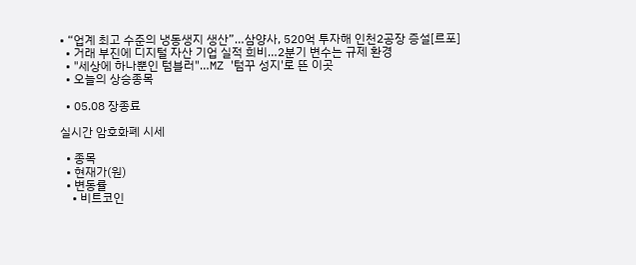• “업계 최고 수준의 냉동생지 생산”…삼양사, 520억 투자해 인천2공장 증설[르포]
  • 거래 부진에 디지털 자산 기업 실적 희비…2분기 변수는 규제 환경
  • "세상에 하나뿐인 텀블러"…MZ '텀꾸 성지'로 뜬 이곳
  • 오늘의 상승종목

  • 05.08 장종료

실시간 암호화폐 시세

  • 종목
  • 현재가(원)
  • 변동률
    • 비트코인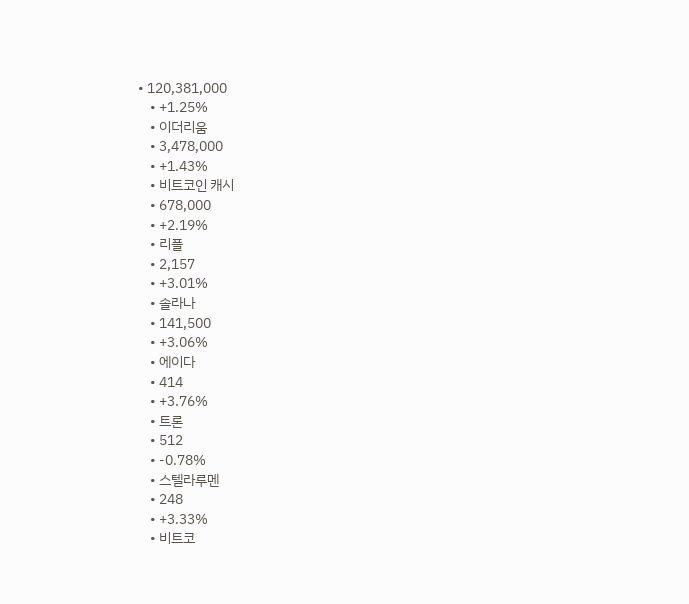• 120,381,000
    • +1.25%
    • 이더리움
    • 3,478,000
    • +1.43%
    • 비트코인 캐시
    • 678,000
    • +2.19%
    • 리플
    • 2,157
    • +3.01%
    • 솔라나
    • 141,500
    • +3.06%
    • 에이다
    • 414
    • +3.76%
    • 트론
    • 512
    • -0.78%
    • 스텔라루멘
    • 248
    • +3.33%
    • 비트코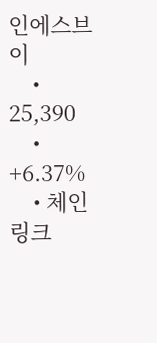인에스브이
    • 25,390
    • +6.37%
    • 체인링크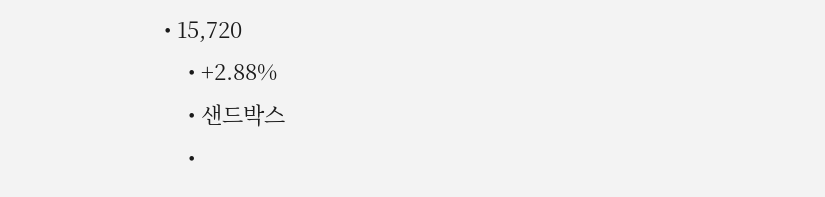• 15,720
    • +2.88%
    • 샌드박스
    •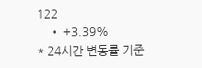122
    • +3.39%
* 24시간 변동률 기준